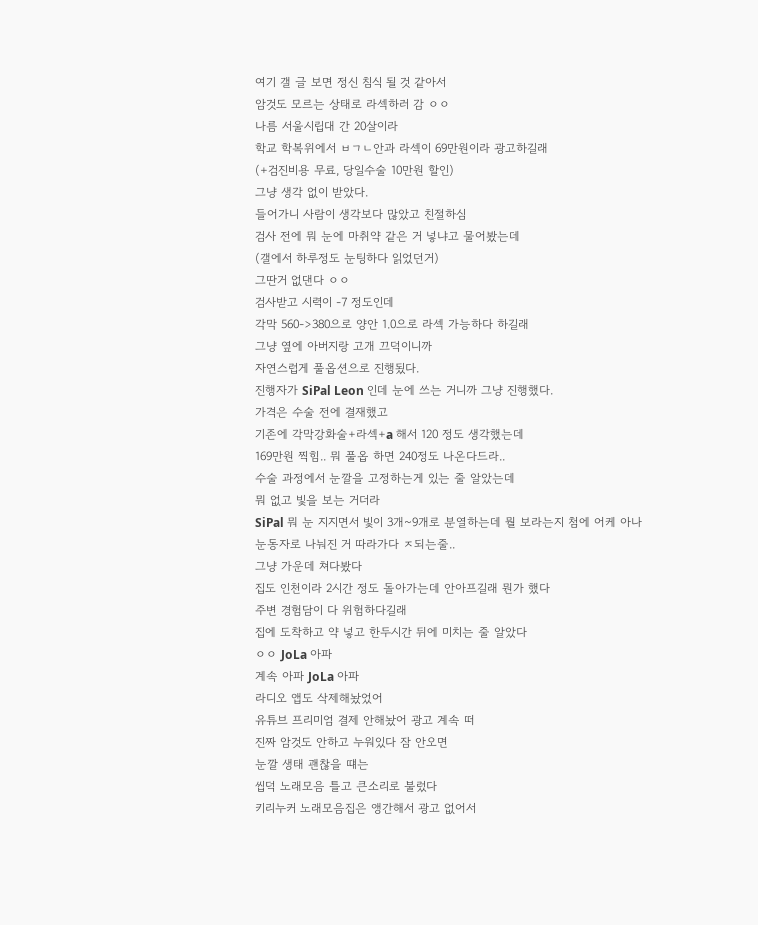여기 갤 글 보면 정신 침식 될 것 같아서
암것도 모르는 상태로 라섹하러 감 ㅇㅇ
나름 서울시립대 간 20살이라
학교 학복위에서 ㅂㄱㄴ안과 라섹이 69만원이라 광고하길래
(+검진비용 무료, 당일수술 10만원 할인)
그냥 생각 없이 받았다.
들어가니 사람이 생각보다 많았고 친절하심
검사 전에 뭐 눈에 마취약 같은 거 넣냐고 물어봤는데
(갤에서 하루정도 눈팅하다 읽었던거)
그딴거 없댄다 ㅇㅇ
검사받고 시력이 -7 정도인데
각막 560->380으로 양안 1.0으로 라섹 가능하다 하길래
그냥 옆에 아버지랑 고개 끄덕이니까
자연스럽게 풀옵션으로 진행됬다.
진행자가 SiPal Leon 인데 눈에 쓰는 거니까 그냥 진행했다.
가격은 수술 전에 결재했고
기존에 각막강화술+라섹+a 해서 120 정도 생각했는데
169만원 찍힘.. 뭐 풀옵 하면 240정도 나온다드라..
수술 과정에서 눈깔을 고정하는게 있는 줄 알았는데
뭐 없고 빛을 보는 거더라
SiPal 뭐 눈 지지면서 빛이 3개~9개로 분열하는데 뭘 보라는지 첨에 어케 아나
눈동자로 나눠진 거 따라가다 ㅈ되는줄..
그냥 가운데 쳐다봤다
집도 인천이라 2시간 정도 돌아가는데 안아프길래 뭔가 했다
주변 경험담이 다 위험하다길래
집에 도착하고 약 넣고 한두시간 뒤에 미치는 줄 알았다
ㅇㅇ JoLa 아파
계속 아파 JoLa 아파
라디오 앱도 삭제해놨었어
유튜브 프리미엄 결제 안해놨어 광고 계속 떠
진짜 암것도 안하고 누워있다 잠 안오면
눈깔 생태 괜찮을 떄는
씹덕 노래모음 틀고 큰소리로 불렀다
키리누커 노래모음집은 앵간해서 광고 없어서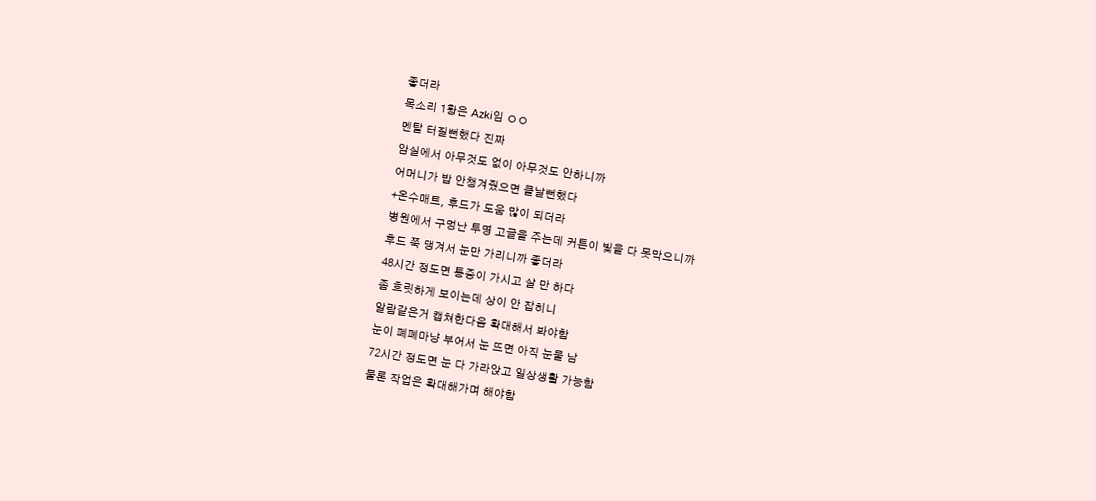좋더라
목소리 1황은 Azki임 ㅇㅇ
멘탈 터질뻔했다 진짜
암실에서 아무것도 없이 아무것도 안하니까
어머니가 밥 안챙겨줬으면 클날뻔했다
+온수매트, 후드가 도움 많이 되더라
병원에서 구멍난 투명 고글을 주는데 커튼이 빛을 다 못막으니까
후드 쭉 댕겨서 눈만 가리니까 좋더라
48시간 정도면 통증이 가시고 살 만 하다
좀 흐릿하게 보이는데 상이 안 잡히니
알람같은거 캡쳐한다음 확대해서 봐야함
눈이 폐폐마냥 부어서 눈 뜨면 아직 눈물 남
72시간 정도면 눈 다 가라앉고 일상생활 가능함
물론 작업은 확대해가며 해야함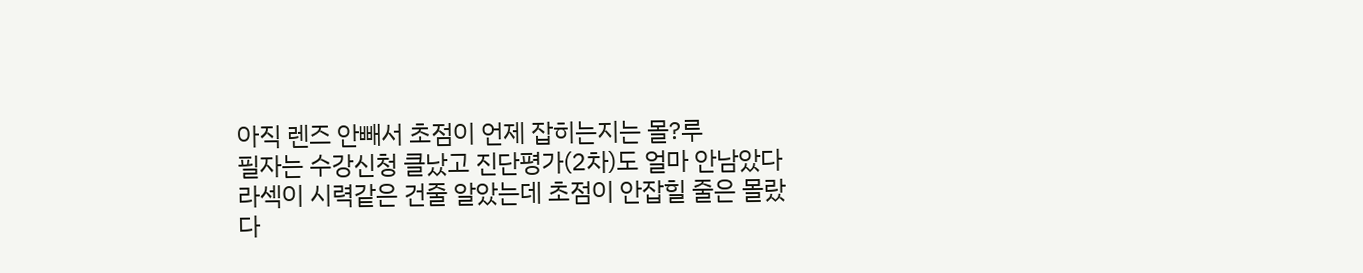아직 렌즈 안빼서 초점이 언제 잡히는지는 몰?루
필자는 수강신청 클났고 진단평가(2차)도 얼마 안남았다
라섹이 시력같은 건줄 알았는데 초점이 안잡힐 줄은 몰랐다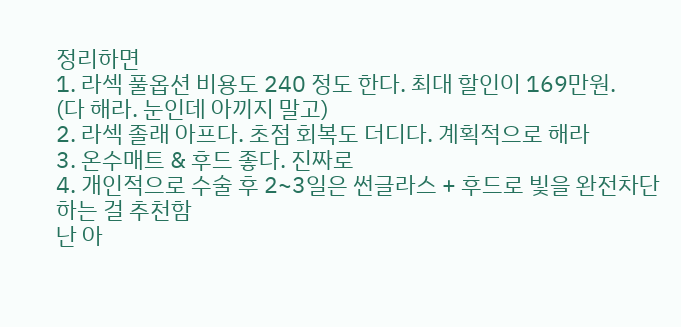정리하면
1. 라섹 풀옵션 비용도 240 정도 한다. 최대 할인이 169만원.
(다 해라. 눈인데 아끼지 말고)
2. 라섹 졸래 아프다. 초점 회복도 더디다. 계획적으로 해라
3. 온수매트 & 후드 좋다. 진짜로
4. 개인적으로 수술 후 2~3일은 썬글라스 + 후드로 빛을 완전차단하는 걸 추천함
난 아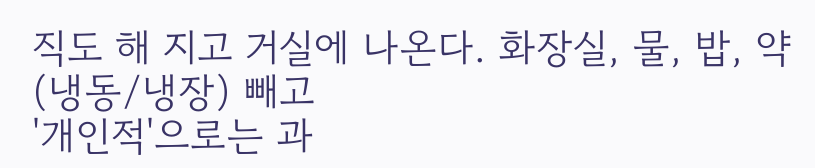직도 해 지고 거실에 나온다. 화장실, 물, 밥, 약(냉동/냉장) 빼고
'개인적'으로는 과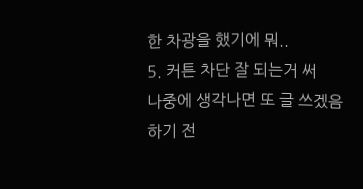한 차광을 했기에 뭐..
5. 커튼 차단 잘 되는거 써
나중에 생각나면 또 글 쓰겠음
하기 전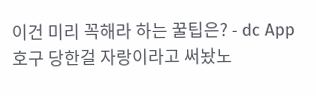이건 미리 꼭해라 하는 꿀팁은? - dc App
호구 당한걸 자랑이라고 써놨노